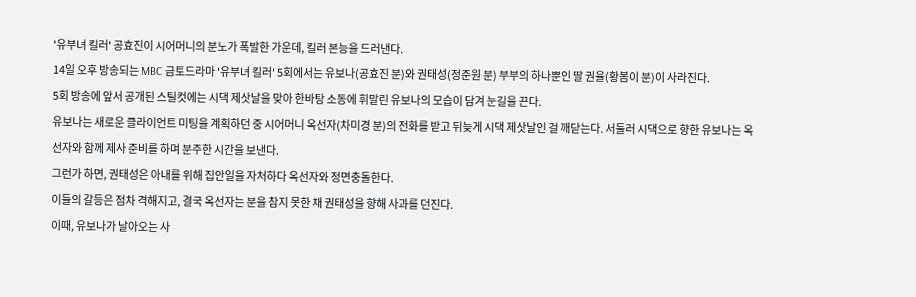'유부녀 킬러' 공효진이 시어머니의 분노가 폭발한 가운데, 킬러 본능을 드러낸다.
14일 오후 방송되는 MBC 금토드라마 '유부녀 킬러' 5회에서는 유보나(공효진 분)와 권태성(정준원 분) 부부의 하나뿐인 딸 권율(황봄이 분)이 사라진다.
5회 방송에 앞서 공개된 스틸컷에는 시댁 제삿날을 맞아 한바탕 소동에 휘말린 유보나의 모습이 담겨 눈길을 끈다.
유보나는 새로운 클라이언트 미팅을 계획하던 중 시어머니 옥선자(차미경 분)의 전화를 받고 뒤늦게 시댁 제삿날인 걸 깨닫는다. 서둘러 시댁으로 향한 유보나는 옥선자와 함께 제사 준비를 하며 분주한 시간을 보낸다.
그런가 하면, 권태성은 아내를 위해 집안일을 자처하다 옥선자와 정면충돌한다.
이들의 갈등은 점차 격해지고, 결국 옥선자는 분을 참지 못한 채 권태성을 향해 사과를 던진다.
이때, 유보나가 날아오는 사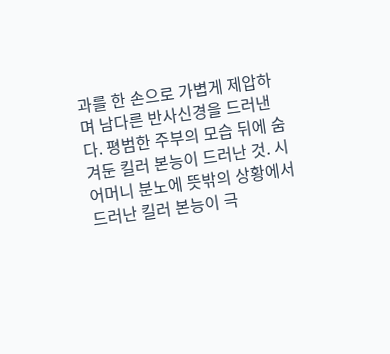과를 한 손으로 가볍게 제압하며 남다른 반사신경을 드러낸다. 평범한 주부의 모습 뒤에 숨겨둔 킬러 본능이 드러난 것. 시어머니 분노에 뜻밖의 상황에서 드러난 킬러 본능이 극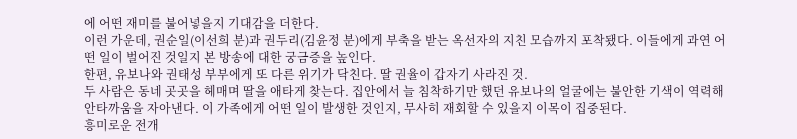에 어떤 재미를 불어넣을지 기대감을 더한다.
이런 가운데, 권순일(이선희 분)과 권두리(김윤정 분)에게 부축을 받는 옥선자의 지친 모습까지 포착됐다. 이들에게 과연 어떤 일이 벌어진 것일지 본 방송에 대한 궁금증을 높인다.
한편, 유보나와 권태성 부부에게 또 다른 위기가 닥친다. 딸 권율이 갑자기 사라진 것.
두 사람은 동네 곳곳을 헤매며 딸을 애타게 찾는다. 집안에서 늘 침착하기만 했던 유보나의 얼굴에는 불안한 기색이 역력해 안타까움을 자아낸다. 이 가족에게 어떤 일이 발생한 것인지, 무사히 재회할 수 있을지 이목이 집중된다.
흥미로운 전개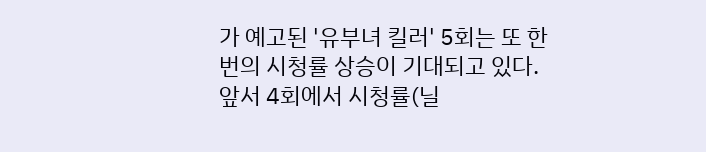가 예고된 '유부녀 킬러' 5회는 또 한 번의 시청률 상승이 기대되고 있다. 앞서 4회에서 시청률(닐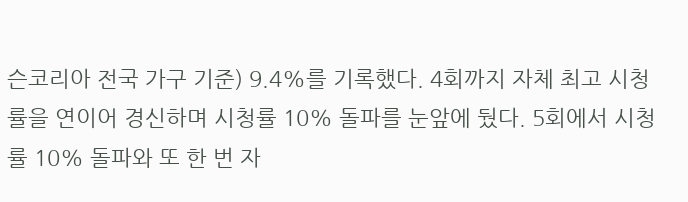슨코리아 전국 가구 기준) 9.4%를 기록했다. 4회까지 자체 최고 시청률을 연이어 경신하며 시청률 10% 돌파를 눈앞에 뒀다. 5회에서 시청률 10% 돌파와 또 한 번 자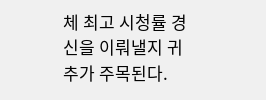체 최고 시청률 경신을 이뤄낼지 귀추가 주목된다.